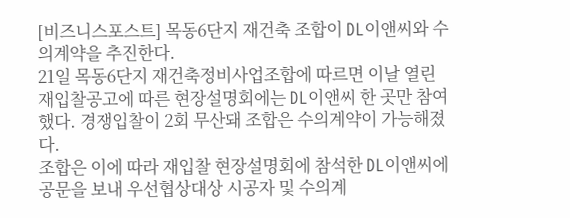[비즈니스포스트] 목동6단지 재건축 조합이 DL이앤씨와 수의계약을 추진한다.
21일 목동6단지 재건축정비사업조합에 따르면 이날 열린 재입찰공고에 따른 현장설명회에는 DL이앤씨 한 곳만 참여했다. 경쟁입찰이 2회 무산돼 조합은 수의계약이 가능해졌다.
조합은 이에 따라 재입찰 현장설명회에 참석한 DL이앤씨에 공문을 보내 우선협상대상 시공자 및 수의계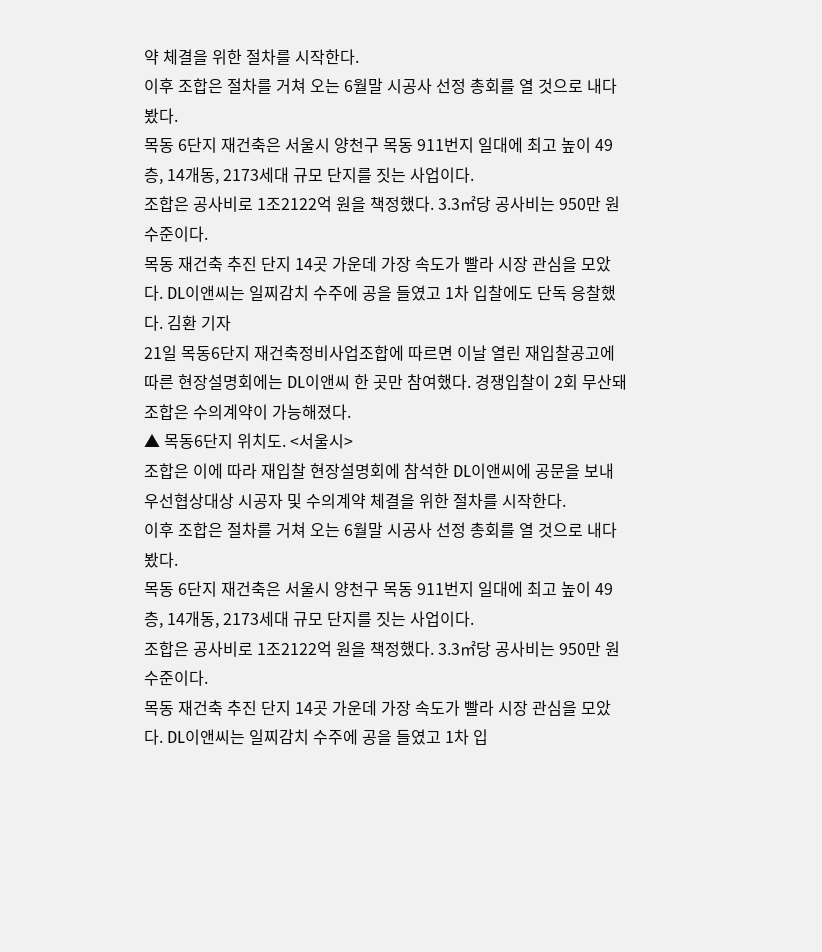약 체결을 위한 절차를 시작한다.
이후 조합은 절차를 거쳐 오는 6월말 시공사 선정 총회를 열 것으로 내다봤다.
목동 6단지 재건축은 서울시 양천구 목동 911번지 일대에 최고 높이 49층, 14개동, 2173세대 규모 단지를 짓는 사업이다.
조합은 공사비로 1조2122억 원을 책정했다. 3.3㎡당 공사비는 950만 원 수준이다.
목동 재건축 추진 단지 14곳 가운데 가장 속도가 빨라 시장 관심을 모았다. DL이앤씨는 일찌감치 수주에 공을 들였고 1차 입찰에도 단독 응찰했다. 김환 기자
21일 목동6단지 재건축정비사업조합에 따르면 이날 열린 재입찰공고에 따른 현장설명회에는 DL이앤씨 한 곳만 참여했다. 경쟁입찰이 2회 무산돼 조합은 수의계약이 가능해졌다.
▲ 목동6단지 위치도. <서울시>
조합은 이에 따라 재입찰 현장설명회에 참석한 DL이앤씨에 공문을 보내 우선협상대상 시공자 및 수의계약 체결을 위한 절차를 시작한다.
이후 조합은 절차를 거쳐 오는 6월말 시공사 선정 총회를 열 것으로 내다봤다.
목동 6단지 재건축은 서울시 양천구 목동 911번지 일대에 최고 높이 49층, 14개동, 2173세대 규모 단지를 짓는 사업이다.
조합은 공사비로 1조2122억 원을 책정했다. 3.3㎡당 공사비는 950만 원 수준이다.
목동 재건축 추진 단지 14곳 가운데 가장 속도가 빨라 시장 관심을 모았다. DL이앤씨는 일찌감치 수주에 공을 들였고 1차 입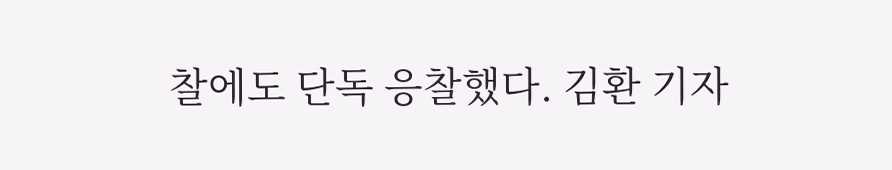찰에도 단독 응찰했다. 김환 기자